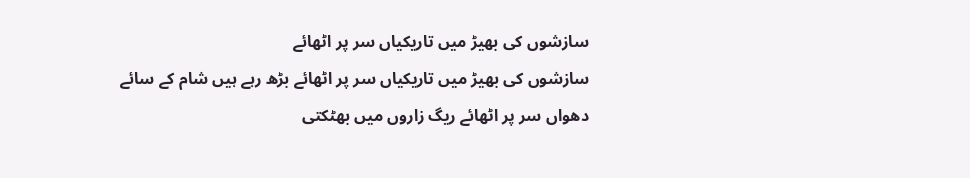سازشوں کی بھیڑ میں تاریکیاں سر پر اٹھائے
سازشوں کی بھیڑ میں تاریکیاں سر پر اٹھائے بڑھ رہے ہیں شام کے سائے دھواں سر پر اٹھائے ریگ زاروں میں بھٹکتی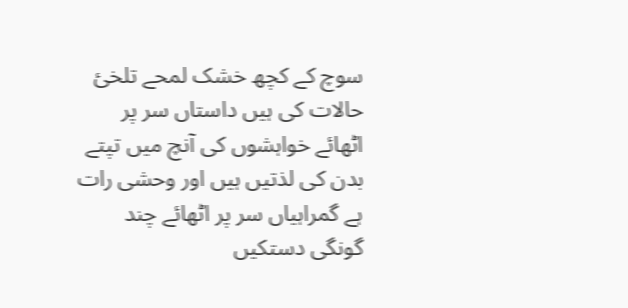سوچ کے کچھ خشک لمحے تلخئ حالات کی ہیں داستاں سر پر اٹھائے خواہشوں کی آنچ میں تپتے بدن کی لذتیں ہیں اور وحشی رات ہے گمراہیاں سر پر اٹھائے چند گونگی دستکیں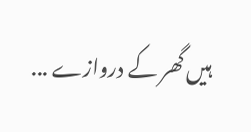ہیں گھر کے دروازے ...